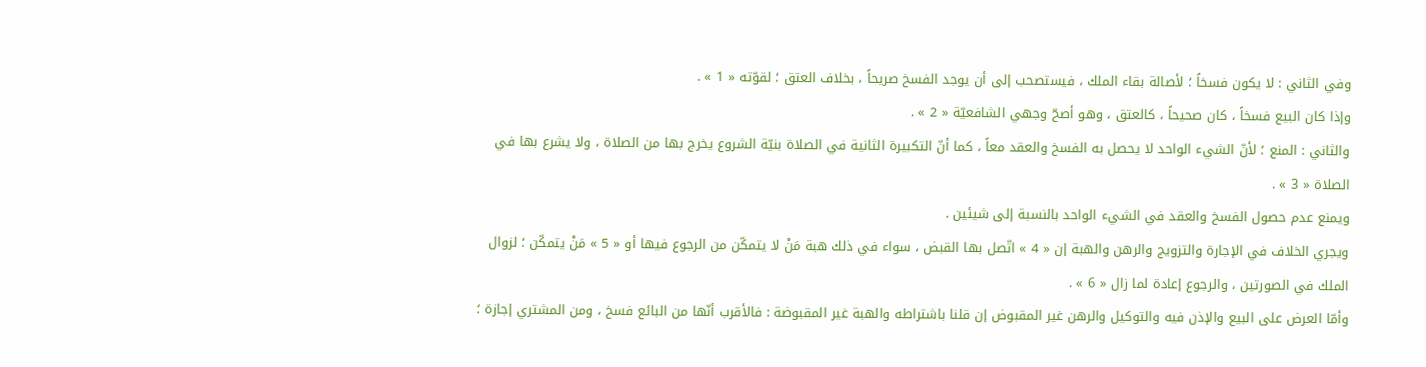وفي الثاني : لا يكون فسخاً ؛ لأصالة بقاء الملك ، فيستصحب إلى أن يوجد الفسخ صريحاً ، بخلاف العتق ؛ لقوّته « 1 » .
وإذا كان البيع فسخاً ، كان صحيحاً ، كالعتق ، وهو أصحّ وجهي الشافعيّة « 2 » .
والثاني : المنع ؛ لأنّ الشيء الواحد لا يحصل به الفسخ والعقد معاً ، كما أنّ التكبيرة الثانية في الصلاة بنيّة الشروع يخرج بها من الصلاة ، ولا يشرع بها في الصلاة « 3 » .
ويمنع عدم حصول الفسخ والعقد في الشيء الواحد بالنسبة إلى شيئين .
ويجري الخلاف في الإجارة والتزويج والرهن والهبة إن « 4 » اتّصل بها القبض ، سواء في ذلك هبة مَنْ لا يتمكّن من الرجوع فيها أو « 5 » مَنْ يتمكّن ؛ لزوال الملك في الصورتين ، والرجوع إعادة لما زال « 6 » .
وأمّا العرض على البيع والإذن فيه والتوكيل والرهن غير المقبوض إن قلنا باشتراطه والهبة غير المقبوضة : فالأقرب أنّها من البائع فسخ ، ومن المشتري إجازة ؛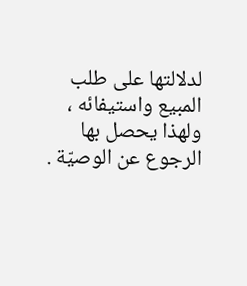لدلالتها على طلب المبيع واستيفائه ، ولهذا يحصل بها الرجوع عن الوصيّة .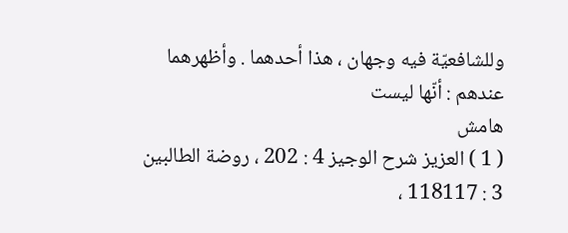وللشافعيّة فيه وجهان ، هذا أحدهما . وأظهرهما عندهم : أنّها ليست
هامش
( 1 ) العزيز شرح الوجيز 4 : 202 ، روضة الطالبين 3 : 118117 ،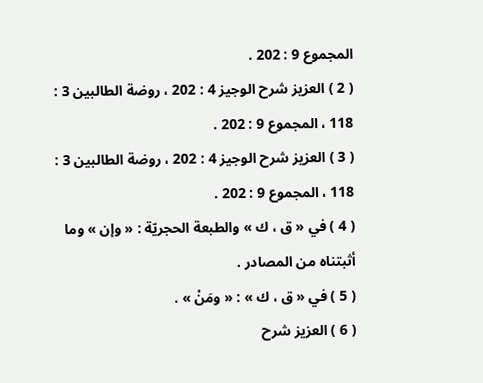المجموع 9 : 202 .
( 2 ) العزيز شرح الوجيز 4 : 202 ، روضة الطالبين 3 : 118 ، المجموع 9 : 202 .
( 3 ) العزيز شرح الوجيز 4 : 202 ، روضة الطالبين 3 : 118 ، المجموع 9 : 202 .
( 4 ) في « ق ، ك » والطبعة الحجريّة : « وإن » وما أثبتناه من المصادر .
( 5 ) في « ق ، ك » : « ومَنْ » .
( 6 ) العزيز شرح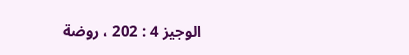الوجيز 4 : 202 ، روضة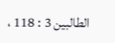الطالبين 3 : 118 ،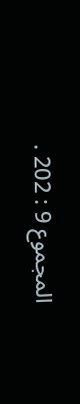المجموع 9 : 202 .